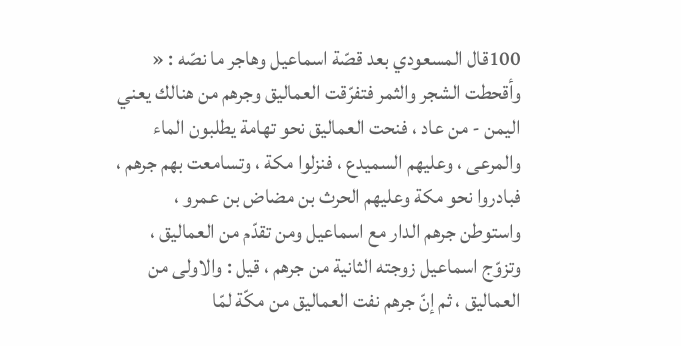100قال المسعودي بعد قصّة اسماعيل وهاجر ما نصّه : « وأقحطت الشجر والثمر فتفرّقت العماليق وجرهم من هنالك يعني اليمن - من عاد ، فنحت العماليق نحو تهامة يطلبون الماء والمرعى ، وعليهم السميدع ، فنزلوا مكة ، وتسامعت بهم جرهم ، فبادروا نحو مكة وعليهم الحرث بن مضاض بن عمرو ، واستوطن جرهم الدار مع اسماعيل ومن تقدّم من العماليق ، وتزوّج اسماعيل زوجته الثانية من جرهم ، قيل : والاولى من العماليق ، ثم إنّ جرهم نفت العماليق من مكّة لمّا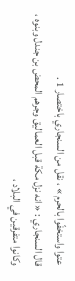عتوا واستخفّوا بالحرم » ، نقل من السنجاري باختصار 1 .
قال السنجاري : « انه نزل مكة قبل العماليق وجرهم المحض بن جندل وبنوه ، وكانوا متفرقين في البلاد ،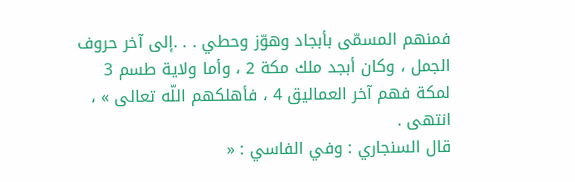فمنهم المسمّى بأبجاد وهوّز وحطي . . .إلى آخر حروف الجمل ، وكان أبجد ملك مكة 2 ، وأما ولاية طسم 3 لمكة فهم آخر العماليق 4 ، فأهلكهم اللّه تعالى » ، انتهى .
قال السنجاري : وفي الفاسي : «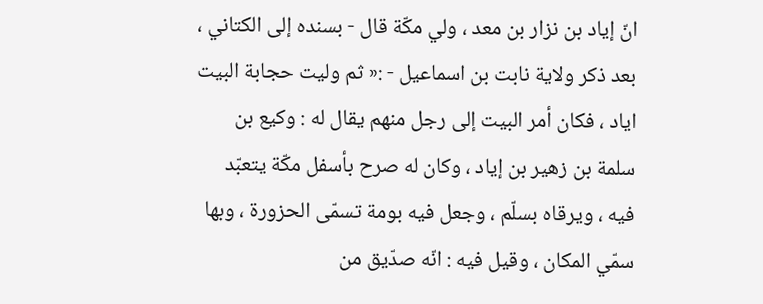انّ إياد بن نزار بن معد ، ولي مكّة قال - بسنده إلى الكتاني ، بعد ذكر ولاية نابت بن اسماعيل - :« ثم وليت حجابة البيت اياد ، فكان أمر البيت إلى رجل منهم يقال له : وكيع بن سلمة بن زهير بن إياد ، وكان له صرح بأسفل مكّة يتعبّد فيه ، ويرقاه بسلّم ، وجعل فيه بومة تسمّى الحزورة ، وبها سمّي المكان ، وقيل فيه : انّه صدّيق من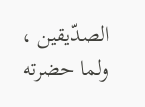الصدّيقين ، ولما حضرته